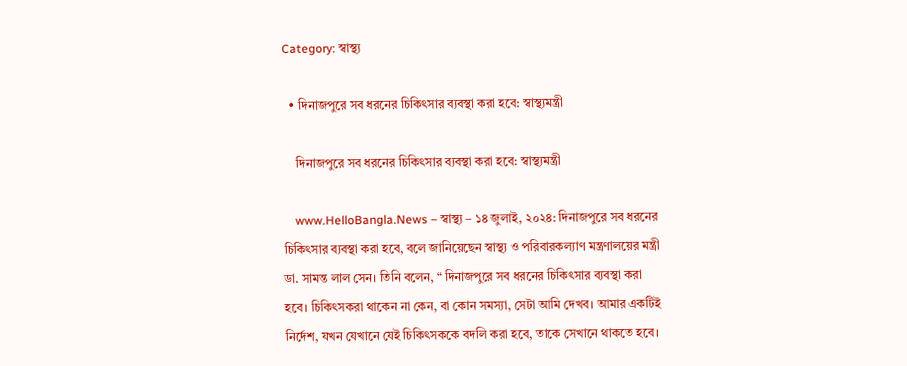Category: স্বাস্থ্য

  • দিনাজপুরে সব ধরনের চিকিৎসার ব্যবস্থা করা হবে: স্বাস্থ্যমন্ত্রী

    দিনাজপুরে সব ধরনের চিকিৎসার ব্যবস্থা করা হবে: স্বাস্থ্যমন্ত্রী

    www.HelloBangla.News – স্বাস্থ্য – ১৪ জুলাই, ২০২৪: দিনাজপুরে সব ধরনের চিকিৎসার ব্যবস্থা করা হবে, বলে জানিয়েছেন স্বাস্থ্য ও পরিবারকল্যাণ মন্ত্রণালয়ের মন্ত্রী ডা. সামন্ত লাল সেন। তিনি বলেন, “ দিনাজপুরে সব ধরনের চিকিৎসার ব্যবস্থা করা হবে। চিকিৎসকরা থাকেন না কেন, বা কোন সমস্যা, সেটা আমি দেখব। আমার একটিই নির্দেশ, যখন যেখানে যেই চিকিৎসককে বদলি করা হবে, তাকে সেখানে থাকতে হবে।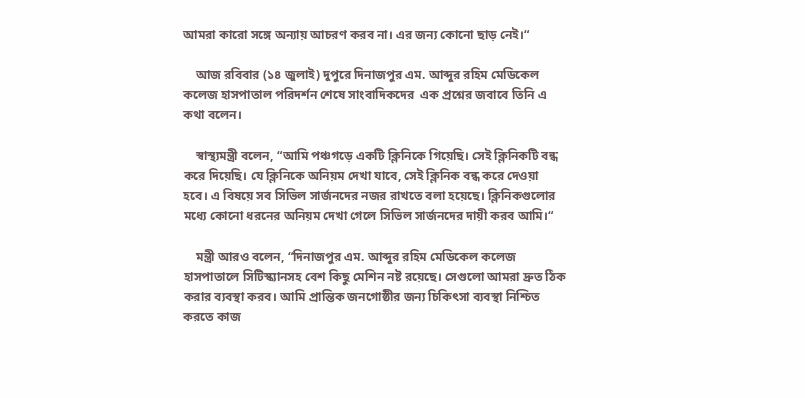আমরা কারো সঙ্গে অন্যায় আচরণ করব না। এর জন্য কোনো ছাড় নেই।“

    আজ রবিবার (১৪ জুলাই) দুপুরে দিনাজপুর এম. আব্দুর রহিম মেডিকেল কলেজ হাসপাতাল পরিদর্শন শেষে সাংবাদিকদের  এক প্রশ্নের জবাবে তিনি এ কথা বলেন।

    স্বাস্থ্যমন্ত্রী বলেন, “আমি পঞ্চগড়ে একটি ক্লিনিকে গিয়েছি। সেই ক্লিনিকটি বন্ধ করে দিয়েছি। যে ক্লিনিকে অনিয়ম দেখা যাবে, সেই ক্লিনিক বন্ধ করে দেওয়া হবে। এ বিষয়ে সব সিভিল সার্জনদের নজর রাখতে বলা হয়েছে। ক্লিনিকগুলোর মধ্যে কোনো ধরনের অনিয়ম দেখা গেলে সিভিল সার্জনদের দায়ী করব আমি।“

    মন্ত্রী আরও বলেন, “দিনাজপুর এম. আব্দুর রহিম মেডিকেল কলেজ হাসপাতালে সিটিস্ক্যানসহ বেশ কিছু মেশিন নষ্ট রয়েছে। সেগুলো আমরা দ্রুত ঠিক করার ব্যবস্থা করব। আমি প্রান্তিক জনগোষ্ঠীর জন্য চিকিৎসা ব্যবস্থা নিশ্চিত করতে কাজ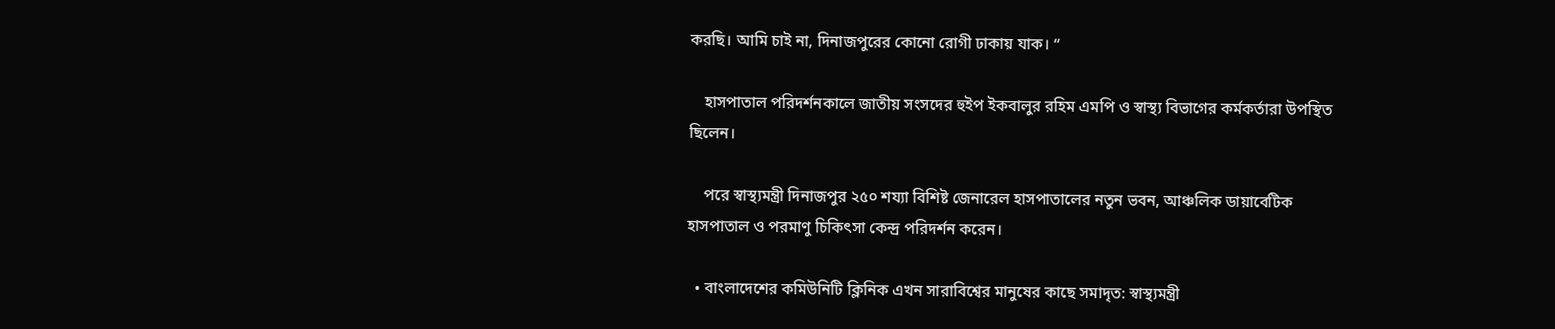করছি। আমি চাই না, দিনাজপুরের কোনো রোগী ঢাকায় যাক। “

    হাসপাতাল পরিদর্শনকালে জাতীয় সংসদের হুইপ ইকবালুর রহিম এমপি ও স্বাস্থ্য বিভাগের কর্মকর্তারা উপস্থিত ছিলেন।

    পরে স্বাস্থ্যমন্ত্রী দিনাজপুর ২৫০ শয্যা বিশিষ্ট জেনারেল হাসপাতালের নতুন ভবন, আঞ্চলিক ডায়াবেটিক হাসপাতাল ও পরমাণু চিকিৎসা কেন্দ্র পরিদর্শন করেন।

  • বাংলাদেশের কমিউনিটি ক্লিনিক এখন সারাবিশ্বের মানুষের কাছে সমাদৃত: স্বাস্থ্যমন্ত্রী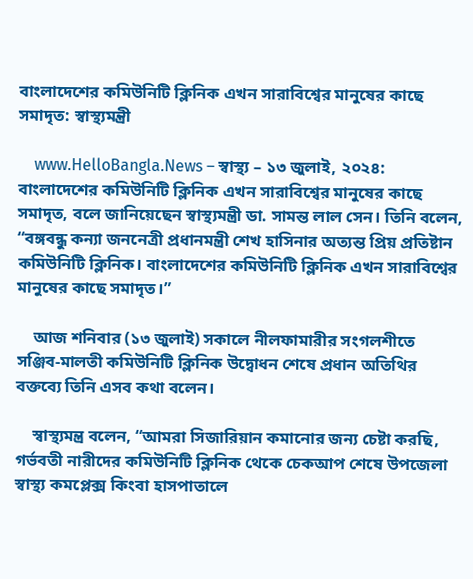বাংলাদেশের কমিউনিটি ক্লিনিক এখন সারাবিশ্বের মানুষের কাছে সমাদৃত: স্বাস্থ্যমন্ত্রী

    www.HelloBangla.News – স্বাস্থ্য – ১৩ জুলাই, ২০২৪: বাংলাদেশের কমিউনিটি ক্লিনিক এখন সারাবিশ্বের মানুষের কাছে সমাদৃত, বলে জানিয়েছেন স্বাস্থ্যমন্ত্রী ডা. সামন্ত লাল সেন। তিনি বলেন, “বঙ্গবন্ধু কন্যা জননেত্রী প্রধানমন্ত্রী শেখ হাসিনার অত্যন্ত প্রিয় প্রতিষ্টান কমিউনিটি ক্লিনিক। বাংলাদেশের কমিউনিটি ক্লিনিক এখন সারাবিশ্বের মানুষের কাছে সমাদৃত।”

    আজ শনিবার (১৩ জুলাই) সকালে নীলফামারীর সংগলশীতে সঞ্জিব-মালতী কমিউনিটি ক্লিনিক উদ্বোধন শেষে প্রধান অতিথির বক্তব্যে তিনি এসব কথা বলেন।

    স্বাস্থ্যমন্ত্র বলেন, “আমরা সিজারিয়ান কমানোর জন্য চেষ্টা করছি, গর্ভবতী নারীদের কমিউনিটি ক্লিনিক থেকে চেকআপ শেষে উপজেলা স্বাস্থ্য কমপ্লেক্স কিংবা হাসপাতালে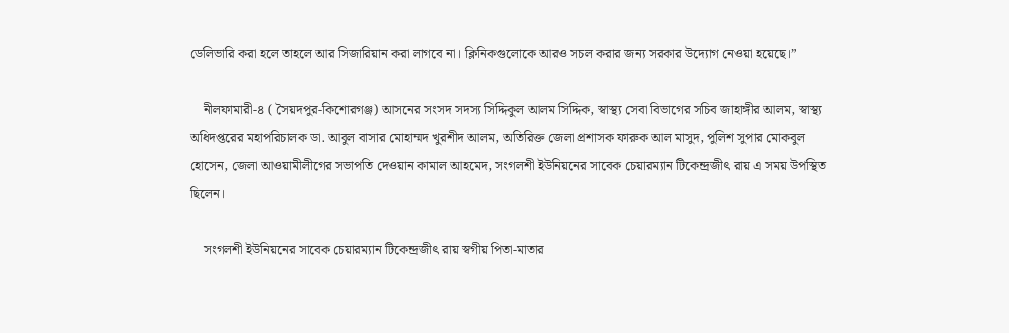ডেলিভারি করা হলে তাহলে আর সিজারিয়ান করা লাগবে না। ক্লিনিকগুলোকে আরও সচল করার জন্য সরকার উদ্যোগ নেওয়া হয়েছে।”

    নীলফামারী-৪ ( সৈয়দপুর-কিশোরগঞ্জ) আসনের সংসদ সদস্য সিদ্দিকুল আলম সিদ্দিক, স্বাস্থ্য সেবা বিভাগের সচিব জাহাঙ্গীর আলম, স্বাস্থ্য অধিদপ্তরের মহাপরিচালক ডা. আবুল বাসার মোহাম্মদ খুরশীদ আলম, অতিরিক্ত জেলা প্রশাসক ফারুক আল মাসুদ, পুলিশ সুপার মোকবুল হোসেন, জেলা আওয়ামীলীগের সভাপতি দেওয়ান কামাল আহমেদ, সংগলশী ইউনিয়নের সাবেক চেয়ারম্যান টিকেন্দ্রজীৎ রায় এ সময় উপস্থিত ছিলেন।

    সংগলশী ইউনিয়নের সাবেক চেয়ারম্যান টিকেন্দ্রজীৎ রায় স্বগীয় পিতা-মাতার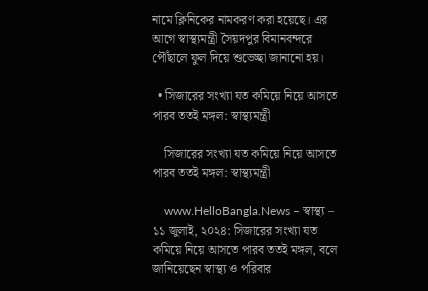নামে ক্লিনিকের নামকরণ করা হয়েছে। এর আগে স্বাস্থ্যমন্ত্রী সৈয়দপুর বিমানবন্দরে পৌঁছালে ফুল দিয়ে শুভেচ্ছা জানানো হয়।

  • সিজারের সংখ্যা যত কমিয়ে নিয়ে আসতে পারব ততই মঙ্গল: স্বাস্থ্যমন্ত্রী

    সিজারের সংখ্যা যত কমিয়ে নিয়ে আসতে পারব ততই মঙ্গল: স্বাস্থ্যমন্ত্রী

    www.HelloBangla.News – স্বাস্থ্য – ১১ জুলাই, ২০২৪: সিজারের সংখ্যা যত কমিয়ে নিয়ে আসতে পারব ততই মঙ্গল, বলে জানিয়েছেন স্বাস্থ্য ও পরিবার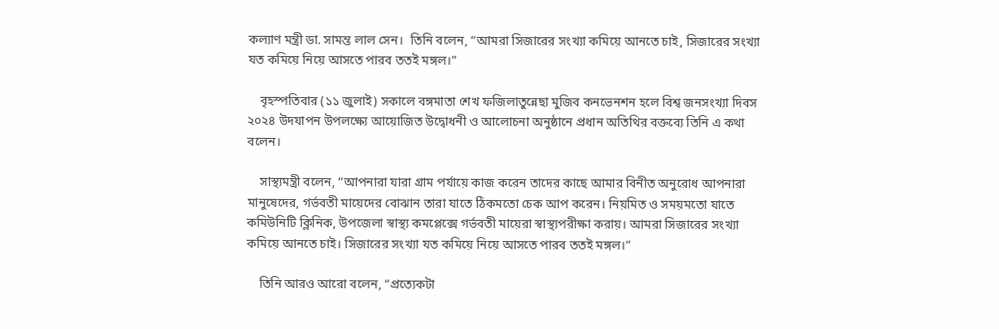কল্যাণ মন্ত্রী ডা. সামন্ত লাল সেন।  তিনি বলেন, “আমরা সিজারের সংখ্যা কমিয়ে আনতে চাই, সিজারের সংখ্যা যত কমিয়ে নিয়ে আসতে পারব ততই মঙ্গল।”

    বৃহস্পতিবার (১১ জুলাই) সকালে বঙ্গমাতা শেখ ফজিলাতুন্নেছা মুজিব কনভেনশন হলে বিশ্ব জনসংখ্যা দিবস ২০২৪ উদযাপন উপলক্ষ্যে আয়োজিত উদ্বোধনী ও আলোচনা অনুষ্ঠানে প্রধান অতিথির বক্তব্যে তিনি এ কথা বলেন।

    সাস্থ্যমন্ত্রী বলেন, “আপনারা যারা গ্রাম পর্যায়ে কাজ করেন তাদের কাছে আমার বিনীত অনুরোধ আপনারা মানুষেদের, গর্ভবতী মায়েদের বোঝান তারা যাতে ঠিকমতো চেক আপ করেন। নিয়মিত ও সময়মতো যাতে কমিউনিটি ক্লিনিক, উপজেলা স্বাস্থ্য কমপ্লেক্সে গর্ভবতী মায়েরা স্বাস্থ্যপরীক্ষা করায়। আমরা সিজারের সংখ্যা কমিয়ে আনতে চাই। সিজারের সংখ্যা যত কমিয়ে নিয়ে আসতে পারব ততই মঙ্গল।”

    তিনি আরও আরো বলেন, “প্রত্যেকটা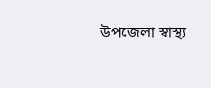উপজেলা স্বাস্থ্য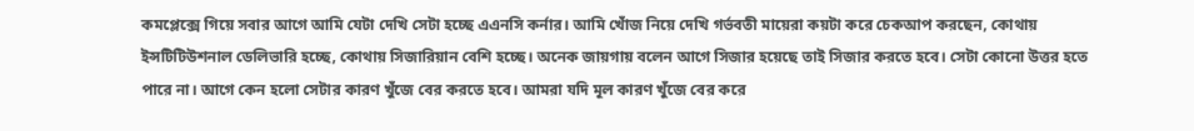কমপ্লেক্সে গিয়ে সবার আগে আমি যেটা দেখি সেটা হচ্ছে এএনসি কর্নার। আমি খোঁজ নিয়ে দেখি গর্ভবতী মায়েরা কয়টা করে চেকআপ করছেন, কোথায় ইন্সটিটিউশনাল ডেলিভারি হচ্ছে, কোথায় সিজারিয়ান বেশি হচ্ছে। অনেক জায়গায় বলেন আগে সিজার হয়েছে তাই সিজার করতে হবে। সেটা কোনো উত্তর হতে পারে না। আগে কেন হলো সেটার কারণ খুঁজে বের করতে হবে। আমরা যদি মূল কারণ খুঁজে বের করে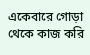একেবারে গোড়া থেকে কাজ করি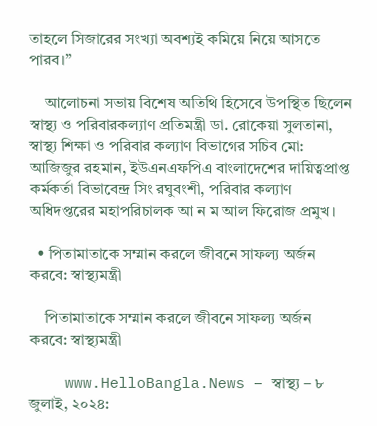তাহলে সিজারের সংখ্যা অবশ্যই কমিয়ে নিয়ে আসতে পারব।”

    আলোচনা সভায় বিশেষ অতিথি হিসেবে উপস্থিত ছিলেন স্বাস্থ্য ও পরিবারকল্যাণ প্রতিমন্ত্রী ডা. রোকেয়া সুলতানা, স্বাস্থ্য শিক্ষা ও পরিবার কল্যাণ বিভাগের সচিব মো: আজিজুর রহমান, ইউএনএফপিএ বাংলাদেশের দায়িত্বপ্রাপ্ত কর্মকর্তা বিভাবেন্দ্র সিং রঘুবংশী, পরিবার কল্যাণ অধিদপ্তরের মহাপরিচালক আ ন ম আল ফিরোজ প্রমুখ।

  • পিতামাতাকে সম্মান করলে জীবনে সাফল্য অর্জন করবে: স্বাস্থ্যমন্ত্রী

    পিতামাতাকে সম্মান করলে জীবনে সাফল্য অর্জন করবে: স্বাস্থ্যমন্ত্রী

    www.HelloBangla.News – স্বাস্থ্য – ৮ জুলাই, ২০২৪: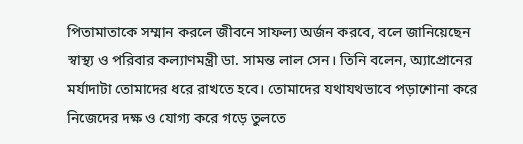পিতামাতাকে সম্মান করলে জীবনে সাফল্য অর্জন করবে, বলে জানিয়েছেন স্বাস্থ্য ও পরিবার কল্যাণমন্ত্রী ডা. সামন্ত লাল সেন। তিনি বলেন, অ্যাপ্রোনের মর্যাদাটা তোমাদের ধরে রাখতে হবে। তোমাদের যথাযথভাবে পড়াশোনা করে নিজেদের দক্ষ ও যোগ্য করে গড়ে তুলতে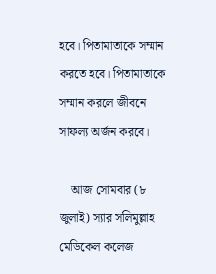হবে। পিতামাতাকে সম্মান করতে হবে। পিতামাতাকে সম্মান করলে জীবনে সাফল্য অর্জন করবে।

    আজ সোমবার (৮ জুলাই) স্যার সলিমুল্লাহ মেডিকেল কলেজ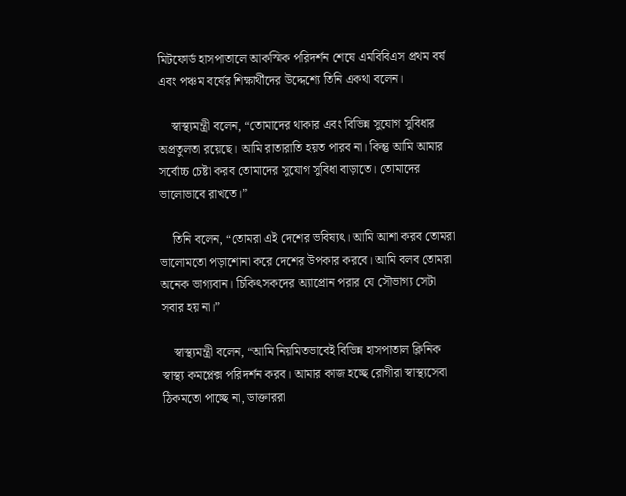মিটফোর্ড হাসপাতালে আকস্মিক পরিদর্শন শেষে এমবিবিএস প্রথম বর্ষ এবং পঞ্চম বর্ষের শিক্ষার্থীদের উদ্দেশ্যে তিনি একথা বলেন।

    স্বাস্থ্যমন্ত্রী বলেন, “তোমাদের থাকার এবং বিভিন্ন সুযোগ সুবিধার অপ্রতুলতা রয়েছে। আমি রাতারাতি হয়ত পারব না। কিন্তু আমি আমার সর্বোচ্চ চেষ্টা করব তোমাদের সুযোগ সুবিধা বাড়াতে। তোমাদের ভালোভাবে রাখতে।”

    তিনি বলেন, “তোমরা এই দেশের ভবিষ্যৎ। আমি আশা করব তোমরা ভালোমতো পড়াশোনা করে দেশের উপকার করবে। আমি বলব তোমরা অনেক ভাগ্যবান। চিকিৎসকদের অ্যাপ্রোন পরার যে সৌভাগ্য সেটা সবার হয় না।”

    স্বাস্থ্যমন্ত্রী বলেন, “আমি নিয়মিতভাবেই বিভিন্ন হাসপাতাল ক্লিনিক স্বাস্থ্য কমপ্লেক্স পরিদর্শন করব। আমার কাজ হচ্ছে রোগীরা স্বাস্থ্যসেবা ঠিকমতো পাচ্ছে না, ডাক্তাররা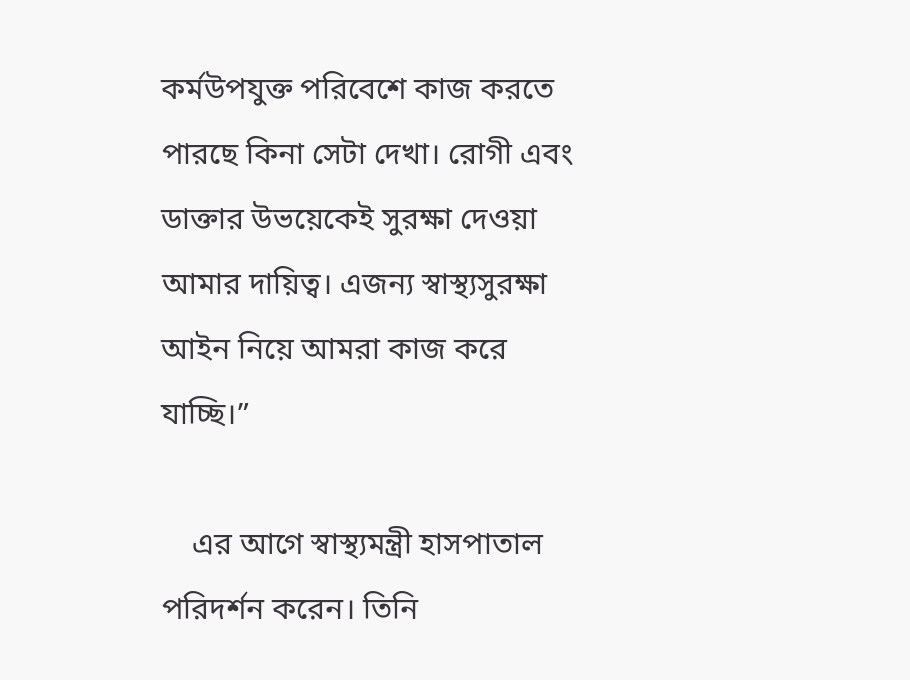কর্মউপযুক্ত পরিবেশে কাজ করতে পারছে কিনা সেটা দেখা। রোগী এবং ডাক্তার উভয়েকেই সুরক্ষা দেওয়া আমার দায়িত্ব। এজন্য স্বাস্থ্যসুরক্ষা আইন নিয়ে আমরা কাজ করে যাচ্ছি।”

    এর আগে স্বাস্থ্যমন্ত্রী হাসপাতাল পরিদর্শন করেন। তিনি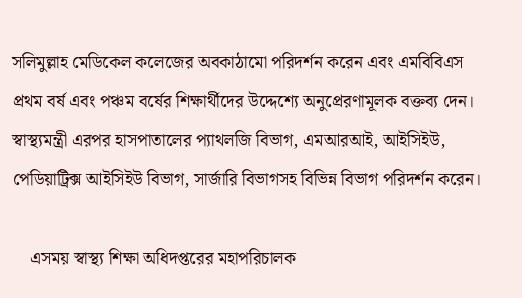সলিমুল্লাহ মেডিকেল কলেজের অবকাঠামো পরিদর্শন করেন এবং এমবিবিএস প্রথম বর্ষ এবং পঞ্চম বর্ষের শিক্ষার্থীদের উদ্দেশ্যে অনুপ্রেরণামূলক বক্তব্য দেন। স্বাস্থ্যমন্ত্রী এরপর হাসপাতালের প্যাথলজি বিভাগ, এমআরআই, আইসিইউ, পেডিয়াট্রিক্স আইসিইউ বিভাগ, সার্জারি বিভাগসহ বিভিন্ন বিভাগ পরিদর্শন করেন।

    এসময় স্বাস্থ্য শিক্ষা অধিদপ্তরের মহাপরিচালক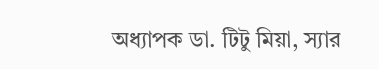অধ্যাপক ডা. টিটু মিয়া, স্যার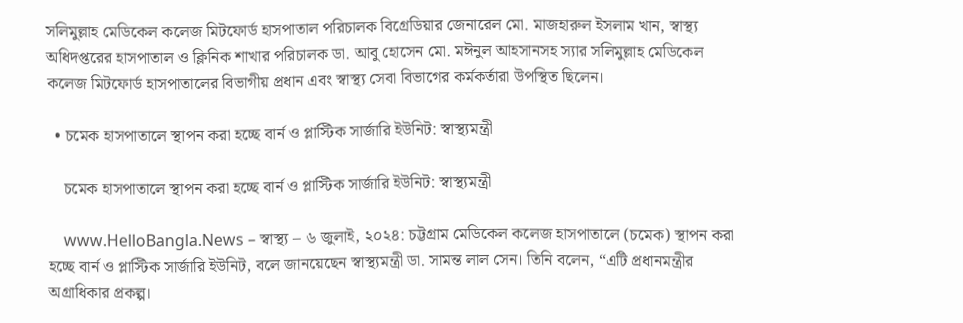সলিমুল্লাহ মেডিকেল কলেজ মিটফোর্ড হাসপাতাল পরিচালক বিগ্রেডিয়ার জেনারেল মো. মাজহারুল ইসলাম খান, স্বাস্থ্য অধিদপ্তরের হাসপাতাল ও ক্লিনিক শাখার পরিচালক ডা. আবু হোসেন মো. মঈনুল আহসানসহ স্যার সলিমুল্লাহ মেডিকেল কলেজ মিটফোর্ড হাসপাতালের বিভাগীয় প্রধান এবং স্বাস্থ্য সেবা বিভাগের কর্মকর্তারা উপস্থিত ছিলেন।

  • চমেক হাসপাতালে স্থাপন করা হচ্ছে বার্ন ও প্লাস্টিক সার্জারি ইউনিট: স্বাস্থ্যমন্ত্রী

    চমেক হাসপাতালে স্থাপন করা হচ্ছে বার্ন ও প্লাস্টিক সার্জারি ইউনিট: স্বাস্থ্যমন্ত্রী

    www.HelloBangla.News – স্বাস্থ্য – ৬ জুলাই, ২০২৪: চট্টগ্রাম মেডিকেল কলেজ হাসপাতালে (চমেক) স্থাপন করা হচ্ছে বার্ন ও প্লাস্টিক সার্জারি ইউনিট, বলে জানয়েছেন স্বাস্থ্যমন্ত্রী ডা. সামন্ত লাল সেন। তিনি বলেন, “এটি প্রধানমন্ত্রীর অগ্রাধিকার প্রকল্প।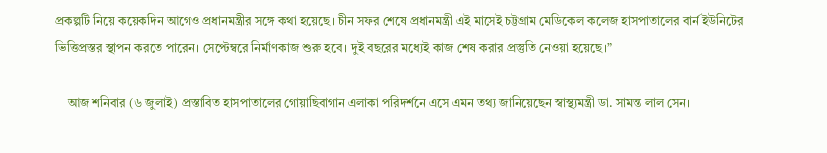প্রকল্পটি নিয়ে কয়েকদিন আগেও প্রধানমন্ত্রীর সঙ্গে কথা হয়েছে। চীন সফর শেষে প্রধানমন্ত্রী এই মাসেই চট্টগ্রাম মেডিকেল কলেজ হাসপাতালের বার্ন ইউনিটের ভিত্তিপ্রস্তর স্থাপন করতে পারেন। সেপ্টেম্বরে নির্মাণকাজ শুরু হবে। দুই বছরের মধ্যেই কাজ শেষ করার প্রস্তুতি নেওয়া হয়েছে।”

    আজ শনিবার (৬ জুলাই) প্রস্তাবিত হাসপাতালের গোয়াছিবাগান এলাকা পরিদর্শনে এসে এমন তথ্য জানিয়েছেন স্বাস্থ্যমন্ত্রী ডা. সামন্ত লাল সেন।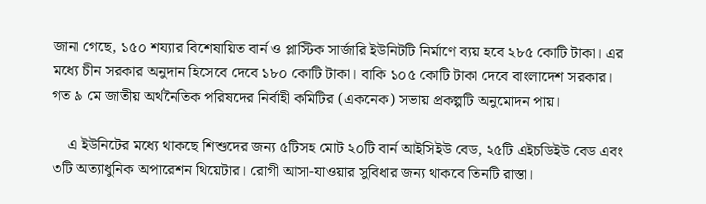জানা গেছে, ১৫০ শয্যার বিশেষায়িত বার্ন ও প্লাস্টিক সার্জারি ইউনিটটি নির্মাণে ব্যয় হবে ২৮৫ কোটি টাকা। এর মধ্যে চীন সরকার অনুদান হিসেবে দেবে ১৮০ কোটি টাকা। বাকি ১০৫ কোটি টাকা দেবে বাংলাদেশ সরকার। গত ৯ মে জাতীয় অর্থনৈতিক পরিষদের নির্বাহী কমিটির (একনেক) সভায় প্রকল্পটি অনুমোদন পায়।

    এ ইউনিটের মধ্যে থাকছে শিশুদের জন্য ৫টিসহ মোট ২০টি বার্ন আইসিইউ বেড, ২৫টি এইচডিইউ বেড এবং ৩টি অত্যাধুনিক অপারেশন থিয়েটার। রোগী আসা-যাওয়ার সুবিধার জন্য থাকবে তিনটি রাস্তা।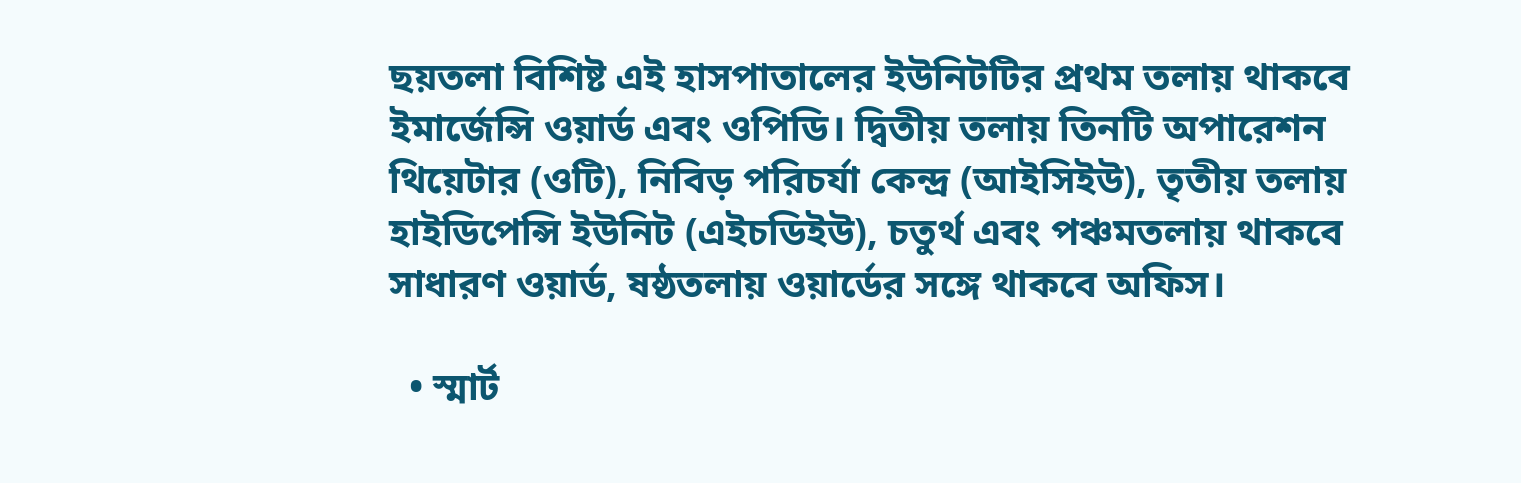ছয়তলা বিশিষ্ট এই হাসপাতালের ইউনিটটির প্রথম তলায় থাকবে ইমার্জেন্সি ওয়ার্ড এবং ওপিডি। দ্বিতীয় তলায় তিনটি অপারেশন থিয়েটার (ওটি), নিবিড় পরিচর্যা কেন্দ্র (আইসিইউ), তৃতীয় তলায় হাইডিপেন্সি ইউনিট (এইচডিইউ), চতুর্থ এবং পঞ্চমতলায় থাকবে সাধারণ ওয়ার্ড, ষষ্ঠতলায় ওয়ার্ডের সঙ্গে থাকবে অফিস।

  • স্মার্ট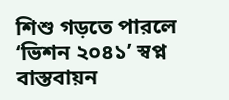শিশু গড়তে পারলে ‘ভিশন ২০৪১’ স্বপ্ন বাস্তবায়ন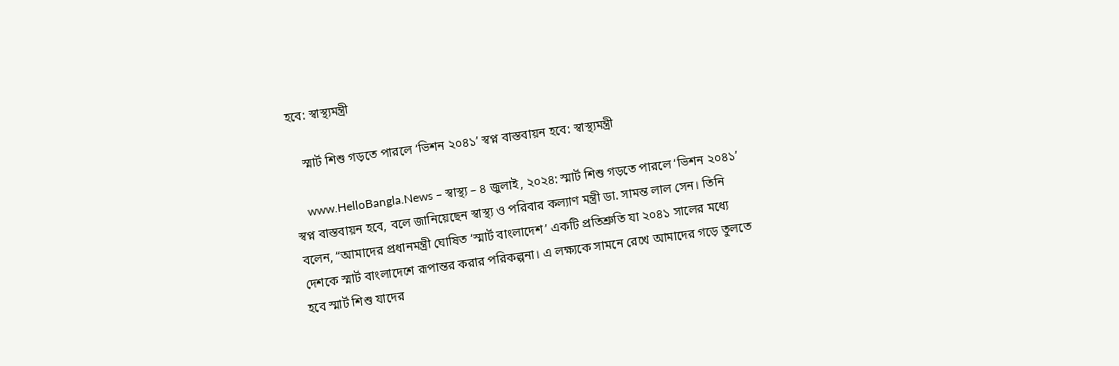হবে: স্বাস্থ্যমন্ত্রী

    স্মার্ট শিশু গড়তে পারলে ‘ভিশন ২০৪১’ স্বপ্ন বাস্তবায়ন হবে: স্বাস্থ্যমন্ত্রী

    www.HelloBangla.News – স্বাস্থ্য – ৪ জুলাই, ২০২৪: স্মার্ট শিশু গড়তে পারলে ‘ভিশন ২০৪১’ স্বপ্ন বাস্তবায়ন হবে, বলে জানিয়েছেন স্বাস্থ্য ও পরিবার কল্যাণ মন্ত্রী ডা. সামন্ত লাল সেন। তিনি বলেন, “আমাদের প্রধানমন্ত্রী ঘোষিত ‘স্মার্ট বাংলাদেশ’ একটি প্রতিশ্রুতি যা ২০৪১ সালের মধ্যে দেশকে স্মার্ট বাংলাদেশে রূপান্তর করার পরিকল্পনা। এ লক্ষ্যকে সামনে রেখে আমাদের গড়ে তুলতে হবে স্মার্ট শিশু যাদের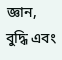জ্ঞান, বুদ্ধি এবং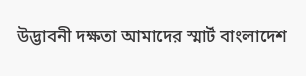উদ্ভাবনী দক্ষতা আমাদের স্মার্ট বাংলাদেশ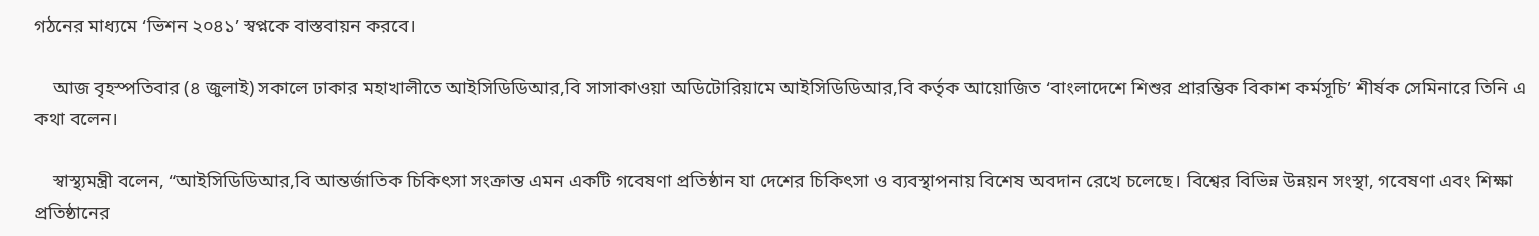গঠনের মাধ্যমে ‘ভিশন ২০৪১’ স্বপ্নকে বাস্তবায়ন করবে।

    আজ বৃহস্পতিবার (৪ জুলাই) সকালে ঢাকার মহাখালীতে আইসিডিডিআর,বি সাসাকাওয়া অডিটোরিয়ামে আইসিডিডিআর,বি কর্তৃক আয়োজিত ‘বাংলাদেশে শিশুর প্রারম্ভিক বিকাশ কর্মসূচি’ শীর্ষক সেমিনারে তিনি এ কথা বলেন।

    স্বাস্থ্যমন্ত্রী বলেন, “আইসিডিডিআর,বি আন্তর্জাতিক চিকিৎসা সংক্রান্ত এমন একটি গবেষণা প্রতিষ্ঠান যা দেশের চিকিৎসা ও ব্যবস্থাপনায় বিশেষ অবদান রেখে চলেছে। বিশ্বের বিভিন্ন উন্নয়ন সংস্থা, গবেষণা এবং শিক্ষা প্রতিষ্ঠানের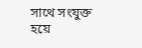সাথে সংযুক্ত হয়ে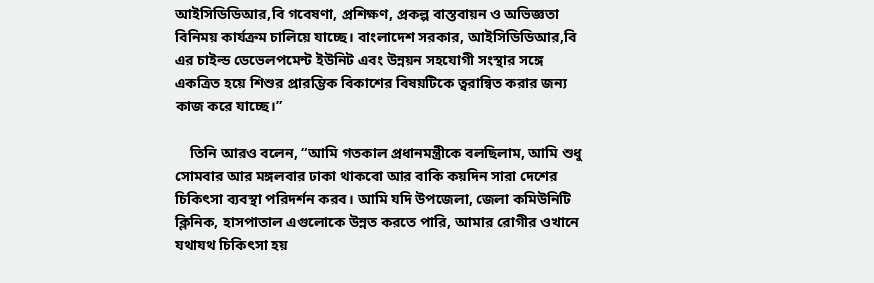আইসিডিডিআর,বি গবেষণা, প্রশিক্ষণ, প্রকল্প বাস্তবায়ন ও অভিজ্ঞতা বিনিময় কার্যক্রম চালিয়ে যাচ্ছে। বাংলাদেশ সরকার, আইসিডিডিআর,বি এর চাইল্ড ডেভেলপমেন্ট ইউনিট এবং উন্নয়ন সহযোগী সংস্থার সঙ্গে একত্রিত হয়ে শিশুর প্রারম্ভিক বিকাশের বিষয়টিকে ত্বরান্বিত করার জন্য কাজ করে যাচ্ছে।”

    তিনি আরও বলেন, “আমি গতকাল প্রধানমন্ত্রীকে বলছিলাম, আমি শুধু সোমবার আর মঙ্গলবার ঢাকা থাকবো আর বাকি কয়দিন সারা দেশের চিকিৎসা ব্যবস্থা পরিদর্শন করব। আমি যদি উপজেলা, জেলা কমিউনিটি ক্লিনিক, হাসপাতাল এগুলোকে উন্নত করতে পারি, আমার রোগীর ওখানে যথাযথ চিকিৎসা হয়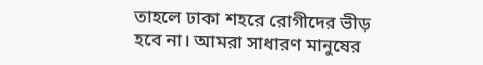তাহলে ঢাকা শহরে রোগীদের ভীড় হবে না। আমরা সাধারণ মানুষের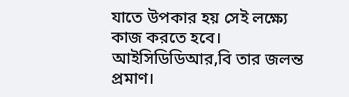যাতে উপকার হয় সেই লক্ষ্যে কাজ করতে হবে। আইসিডিডিআর,বি তার জলন্ত প্রমাণ।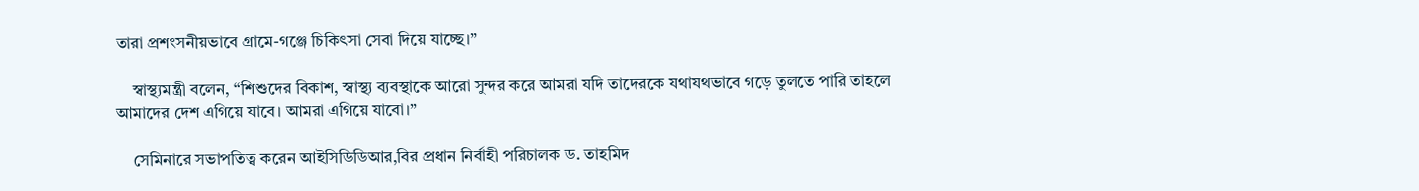তারা প্রশংসনীয়ভাবে গ্রামে-গঞ্জে চিকিৎসা সেবা দিয়ে যাচ্ছে।”

    স্বাস্থ্যমন্ত্রী বলেন, “শিশুদের বিকাশ, স্বাস্থ্য ব্যবস্থাকে আরো সুন্দর করে আমরা যদি তাদেরকে যথাযথভাবে গড়ে তুলতে পারি তাহলে আমাদের দেশ এগিয়ে যাবে। আমরা এগিয়ে যাবো।”

    সেমিনারে সভাপতিত্ব করেন আইসিডিডিআর,বির প্রধান নির্বাহী পরিচালক ড. তাহমিদ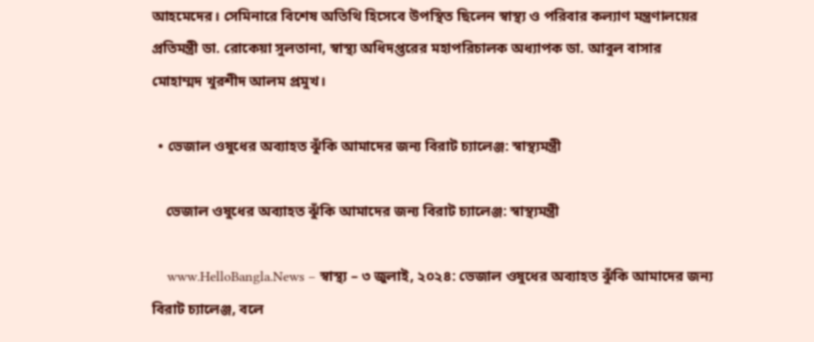আহমেদের। সেমিনারে বিশেষ অতিথি হিসেবে উপস্থিত ছিলেন স্বাস্থ্য ও পরিবার কল্যাণ মন্ত্রণালয়ের প্রতিমন্ত্রী ডা. রোকেয়া সুলতানা, স্বাস্থ্য অধিদপ্তরের মহাপরিচালক অধ্যাপক ডা. আবুল বাসার মোহাম্মদ খুরশীদ আলম প্রমুখ।

  • ভেজাল ওষুধের অব্যাহত ঝুঁকি আমাদের জন্য বিরাট চ্যালেঞ্জ: স্বাস্থ্যমন্ত্রী

    ভেজাল ওষুধের অব্যাহত ঝুঁকি আমাদের জন্য বিরাট চ্যালেঞ্জ: স্বাস্থ্যমন্ত্রী

    www.HelloBangla.News – স্বাস্থ্য – ৩ জুলাই, ২০২৪: ভেজাল ওষুধের অব্যাহত ঝুঁকি আমাদের জন্য বিরাট চ্যালেঞ্জ, বলে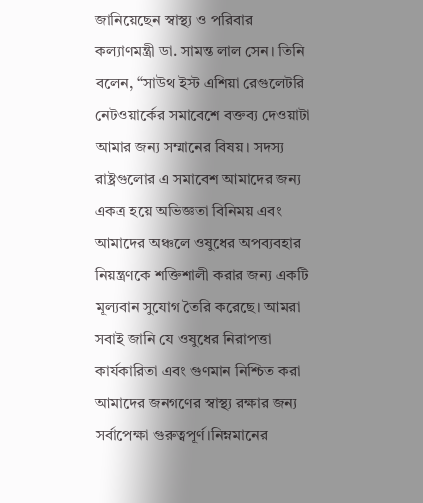জানিয়েছেন স্বাস্থ্য ও পরিবার কল্যাণমন্ত্রী ডা. সামন্ত লাল সেন। তিনি বলেন, “সাউথ ইস্ট এশিয়া রেগুলেটরি নেটওয়ার্কের সমাবেশে বক্তব্য দেওয়াটা আমার জন্য সম্মানের বিষয়। সদস্য রাষ্ট্রগুলোর এ সমাবেশ আমাদের জন্য একত্র হয়ে অভিজ্ঞতা বিনিময় এবং আমাদের অঞ্চলে ওষুধের অপব্যবহার নিয়ন্ত্রণকে শক্তিশালী করার জন্য একটি মূল্যবান সুযোগ তৈরি করেছে। আমরা সবাই জানি যে ওষুধের নিরাপত্তা কার্যকারিতা এবং গুণমান নিশ্চিত করা আমাদের জনগণের স্বাস্থ্য রক্ষার জন্য সর্বাপেক্ষা গুরুত্বপূর্ণ।নিম্নমানের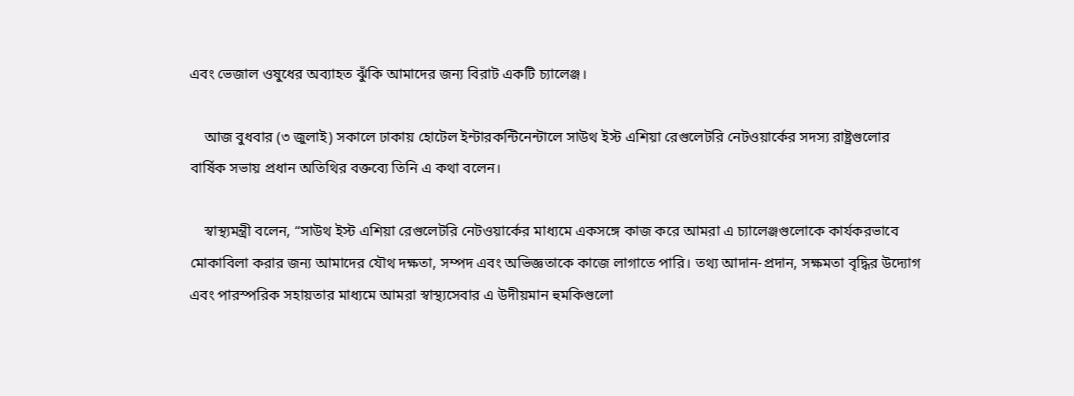এবং ভেজাল ওষুধের অব্যাহত ঝুঁকি আমাদের জন্য বিরাট একটি চ্যালেঞ্জ।

    আজ বুধবার (৩ জুলাই) সকালে ঢাকায় হোটেল ইন্টারকন্টিনেন্টালে সাউথ ইস্ট এশিয়া রেগুলেটরি নেটওয়ার্কের সদস্য রাষ্ট্রগুলোর বার্ষিক সভায় প্রধান অতিথির বক্তব্যে তিনি এ কথা বলেন।

    স্বাস্থ্যমন্ত্রী বলেন, “সাউথ ইস্ট এশিয়া রেগুলেটরি নেটওয়ার্কের মাধ্যমে একসঙ্গে কাজ করে আমরা এ চ্যালেঞ্জগুলোকে কার্যকরভাবে মোকাবিলা করার জন্য আমাদের যৌথ দক্ষতা, সম্পদ এবং অভিজ্ঞতাকে কাজে লাগাতে পারি। তথ্য আদান-প্রদান, সক্ষমতা বৃদ্ধির উদ্যোগ এবং পারস্পরিক সহায়তার মাধ্যমে আমরা স্বাস্থ্যসেবার এ উদীয়মান হুমকিগুলো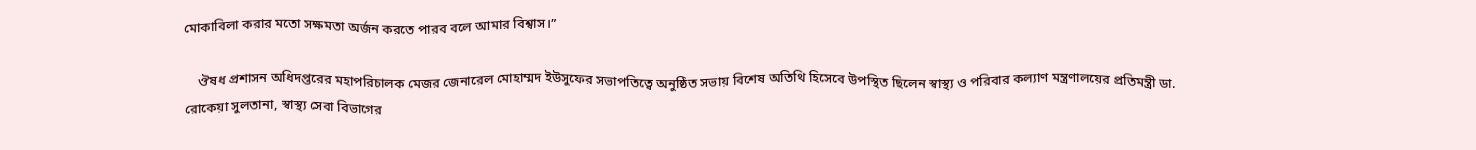মোকাবিলা করার মতো সক্ষমতা অর্জন করতে পারব বলে আমার বিশ্বাস।”

    ঔষধ প্রশাসন অধিদপ্তরের মহাপরিচালক মেজর জেনারেল মোহাম্মদ ইউসুফের সভাপতিত্বে অনুষ্ঠিত সভায় বিশেষ অতিথি হিসেবে উপস্থিত ছিলেন স্বাস্থ্য ও পরিবার কল্যাণ মন্ত্রণালয়ের প্রতিমন্ত্রী ডা. রোকেয়া সুলতানা, স্বাস্থ্য সেবা বিভাগের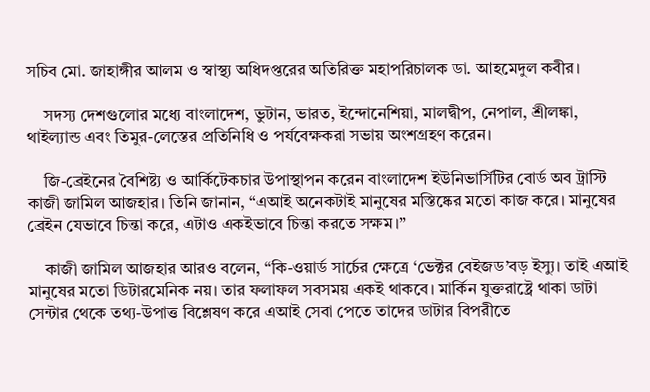সচিব মো. জাহাঙ্গীর আলম ও স্বাস্থ্য অধিদপ্তরের অতিরিক্ত মহাপরিচালক ডা. আহমেদুল কবীর।

    সদস্য দেশগুলোর মধ্যে বাংলাদেশ, ভুটান, ভারত, ইন্দোনেশিয়া, মালদ্বীপ, নেপাল, শ্রীলঙ্কা, থাইল্যান্ড এবং তিমুর-লেস্তের প্রতিনিধি ও পর্যবেক্ষকরা সভায় অংশগ্রহণ করেন।

    জি-ব্রেইনের বৈশিষ্ট্য ও আর্কিটেকচার উপাস্থাপন করেন বাংলাদেশ ইউনিভার্সিটির বোর্ড অব ট্রাস্টি কাজী জামিল আজহার। তিনি জানান, “এআই অনেকটাই মানুষের মস্তিষ্কের মতো কাজ করে। মানুষের ব্রেইন যেভাবে চিন্তা করে, এটাও একইভাবে চিন্তা করতে সক্ষম।”

    কাজী জামিল আজহার আরও বলেন, “কি-ওয়ার্ড সার্চের ক্ষেত্রে ‘ভেক্টর বেইজড’বড় ইস্যু। তাই এআই মানুষের মতো ডিটারমেনিক নয়। তার ফলাফল সবসময় একই থাকবে। মার্কিন যুক্তরাষ্ট্রে থাকা ডাটা সেন্টার থেকে তথ্য-উপাত্ত বিশ্লেষণ করে এআই সেবা পেতে তাদের ডাটার বিপরীতে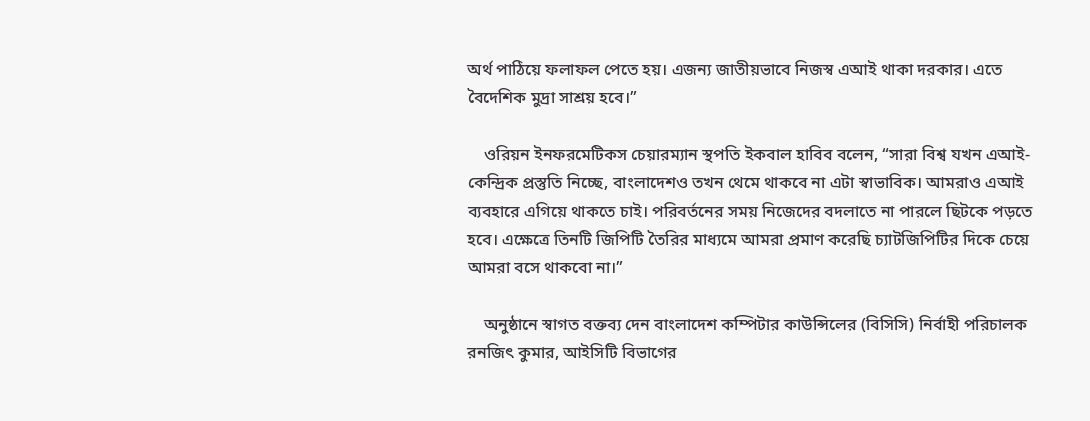অর্থ পাঠিয়ে ফলাফল পেতে হয়। এজন্য জাতীয়ভাবে নিজস্ব এআই থাকা দরকার। এতে বৈদেশিক মুদ্রা সাশ্রয় হবে।”

    ওরিয়ন ইনফরমেটিকস চেয়ারম্যান স্থপতি ইকবাল হাবিব বলেন, “সারা বিশ্ব যখন এআই-কেন্দ্রিক প্রস্তুতি নিচ্ছে, বাংলাদেশও তখন থেমে থাকবে না এটা স্বাভাবিক। আমরাও এআই ব্যবহারে এগিয়ে থাকতে চাই। পরিবর্তনের সময় নিজেদের বদলাতে না পারলে ছিটকে পড়তে হবে। এক্ষেত্রে তিনটি জিপিটি তৈরির মাধ্যমে আমরা প্রমাণ করেছি চ্যাটজিপিটির দিকে চেয়ে আমরা বসে থাকবো না।”

    অনুষ্ঠানে স্বাগত বক্তব্য দেন বাংলাদেশ কম্পিটার কাউন্সিলের (বিসিসি) নির্বাহী পরিচালক রনজিৎ কুমার, আইসিটি বিভাগের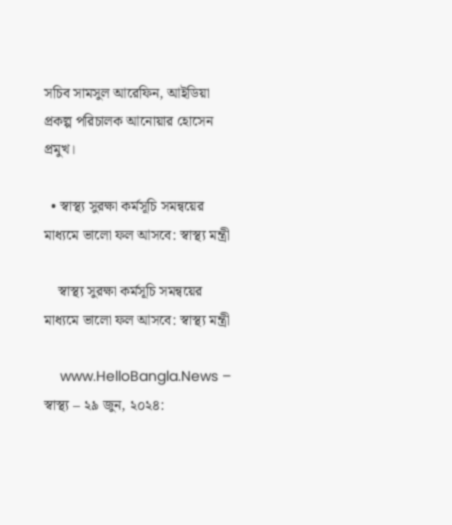সচিব সামসুল আরেফিন, আইডিয়া প্রকল্প পরিচালক আনোয়ার হোসেন প্রমুখ।

  • স্বাস্থ্য সুরক্ষা কর্মসূচি সমন্বয়ের মাধ্যমে ভালো ফল আসবে: স্বাস্থ্য মন্ত্রী

    স্বাস্থ্য সুরক্ষা কর্মসূচি সমন্বয়ের মাধ্যমে ভালো ফল আসবে: স্বাস্থ্য মন্ত্রী

    www.HelloBangla.News – স্বাস্থ্য – ২৯ জুন, ২০২৪: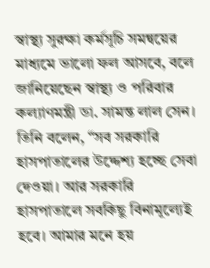স্বাস্থ্য সুরক্ষা কর্মসূচি সমন্বয়ের মাধ্যমে ভালো ফল আসবে, বলে জানিয়েছেন স্বাস্থ্য ও পরিবার কল্যাণমন্ত্রী ডা. সামন্ত লাল সেন। তিনি বলেন, “সব সরকারি হাসপাতালের উদ্দেশ্য হচ্ছে সেবা দেওয়া। আর সরকারি হাসপাতালে সবকিছু বিনামূল্যেই হবে। আমার মনে হয়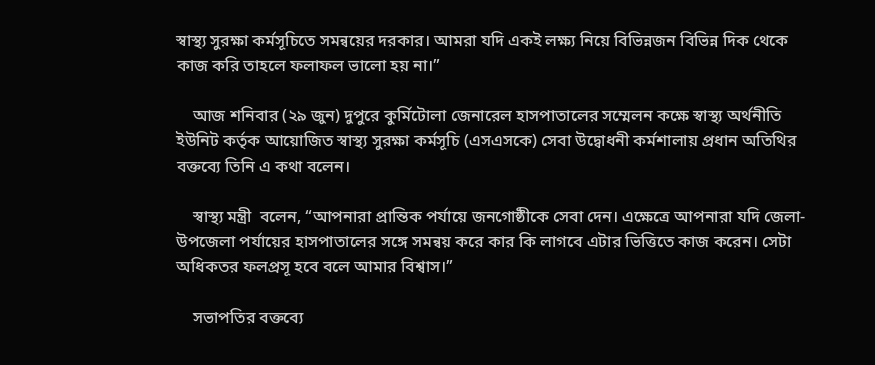স্বাস্থ্য সুরক্ষা কর্মসূচিতে সমন্বয়ের দরকার। আমরা যদি একই লক্ষ্য নিয়ে বিভিন্নজন বিভিন্ন দিক থেকে কাজ করি তাহলে ফলাফল ভালো হয় না।”

    আজ শনিবার (২৯ জুন) দুপুরে কুর্মিটোলা জেনারেল হাসপাতালের সম্মেলন কক্ষে স্বাস্থ্য অর্থনীতি ইউনিট কর্তৃক আয়োজিত স্বাস্থ্য সুরক্ষা কর্মসূচি (এসএসকে) সেবা উদ্বোধনী কর্মশালায় প্রধান অতিথির বক্তব্যে তিনি এ কথা বলেন।

    স্বাস্থ্য মন্ত্রী  বলেন, “আপনারা প্রান্তিক পর্যায়ে জনগোষ্ঠীকে সেবা দেন। এক্ষেত্রে আপনারা যদি জেলা-উপজেলা পর্যায়ের হাসপাতালের সঙ্গে সমন্বয় করে কার কি লাগবে এটার ভিত্তিতে কাজ করেন। সেটা অধিকতর ফলপ্রসূ হবে বলে আমার বিশ্বাস।”

    সভাপতির বক্তব্যে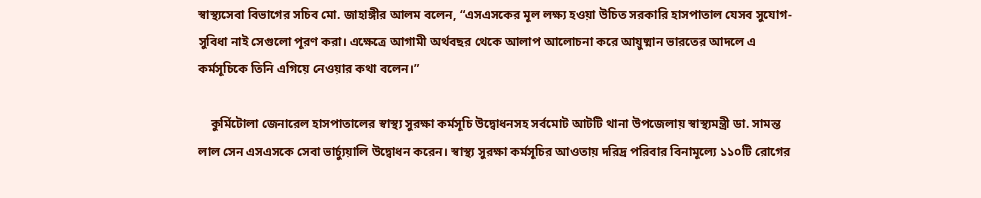স্বাস্থ্যসেবা বিভাগের সচিব মো. জাহাঙ্গীর আলম বলেন, “এসএসকের মূল লক্ষ্য হওয়া উচিত সরকারি হাসপাতাল যেসব সুযোগ-সুবিধা নাই সেগুলো পূরণ করা। এক্ষেত্রে আগামী অর্থবছর থেকে আলাপ আলোচনা করে আয়ুষ্মান ভারতের আদলে এ কর্মসূচিকে তিনি এগিয়ে নেওয়ার কথা বলেন।”

    কুর্মিটোলা জেনারেল হাসপাতালের স্বাস্থ্য সুরক্ষা কর্মসূচি উদ্বোধনসহ সর্বমোট আটটি থানা উপজেলায় স্বাস্থ্যমন্ত্রী ডা. সামন্ত লাল সেন এসএসকে সেবা ভার্চ্যুয়ালি উদ্বোধন করেন। স্বাস্থ্য সুরক্ষা কর্মসূচির আওতায় দরিদ্র পরিবার বিনামূল্যে ১১০টি রোগের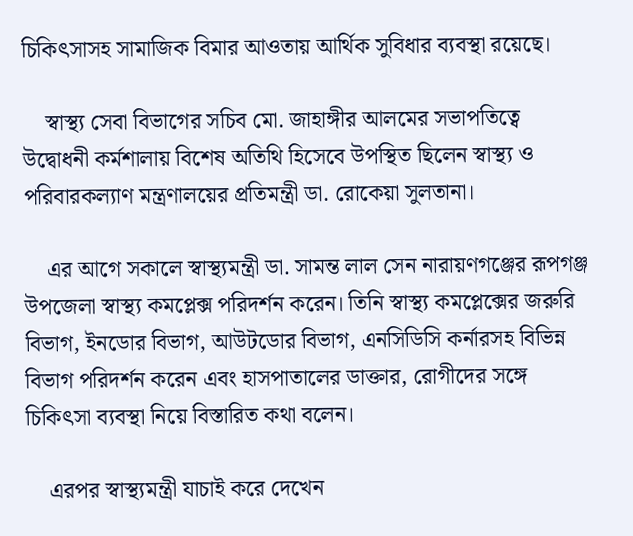চিকিৎসাসহ সামাজিক বিমার আওতায় আর্থিক সুবিধার ব্যবস্থা রয়েছে।

    স্বাস্থ্য সেবা বিভাগের সচিব মো. জাহাঙ্গীর আলমের সভাপতিত্বে উদ্বোধনী কর্মশালায় বিশেষ অতিথি হিসেবে উপস্থিত ছিলেন স্বাস্থ্য ও পরিবারকল্যাণ মন্ত্রণালয়ের প্রতিমন্ত্রী ডা. রোকেয়া সুলতানা।

    এর আগে সকালে স্বাস্থ্যমন্ত্রী ডা. সামন্ত লাল সেন নারায়ণগঞ্জের রূপগঞ্জ উপজেলা স্বাস্থ্য কমপ্লেক্স পরিদর্শন করেন। তিনি স্বাস্থ্য কমপ্লেক্সের জরুরি বিভাগ, ইনডোর বিভাগ, আউটডোর বিভাগ, এনসিডিসি কর্নারসহ বিভিন্ন বিভাগ পরিদর্শন করেন এবং হাসপাতালের ডাক্তার, রোগীদের সঙ্গে চিকিৎসা ব্যবস্থা নিয়ে বিস্তারিত কথা বলেন।

    এরপর স্বাস্থ্যমন্ত্রী যাচাই করে দেখেন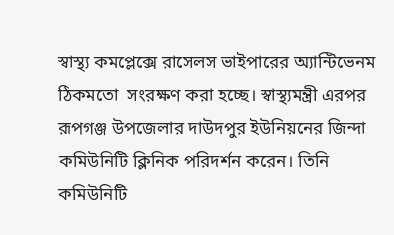স্বাস্থ্য কমপ্লেক্সে রাসেলস ভাইপারের অ্যান্টিভেনম ঠিকমতো  সংরক্ষণ করা হচ্ছে। স্বাস্থ্যমন্ত্রী এরপর রূপগঞ্জ উপজেলার দাউদপুর ইউনিয়নের জিন্দা কমিউনিটি ক্লিনিক পরিদর্শন করেন। তিনি কমিউনিটি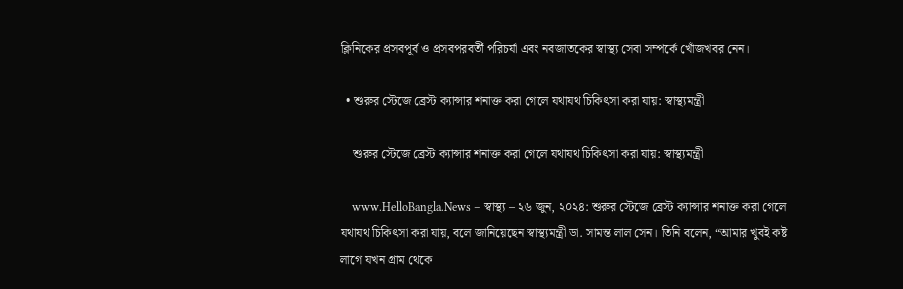ক্লিনিকের প্রসবপূর্ব ও প্রসবপরবর্তী পরিচর্যা এবং নবজাতকের স্বাস্থ্য সেবা সম্পর্কে খোঁজখবর নেন।

  • শুরুর স্টেজে ব্রেস্ট ক্যান্সার শনাক্ত করা গেলে যথাযথ চিকিৎসা করা যায়: স্বাস্থ্যমন্ত্রী

    শুরুর স্টেজে ব্রেস্ট ক্যান্সার শনাক্ত করা গেলে যথাযথ চিকিৎসা করা যায়: স্বাস্থ্যমন্ত্রী

    www.HelloBangla.News – স্বাস্থ্য – ২৬ জুন, ২০২৪: শুরুর স্টেজে ব্রেস্ট ক্যান্সার শনাক্ত করা গেলে যথাযথ চিকিৎসা করা যায়, বলে জানিয়েছেন স্বাস্থ্যমন্ত্রী ডা. সামন্ত লাল সেন। তিনি বলেন, “আমার খুবই কষ্ট লাগে যখন গ্রাম থেকে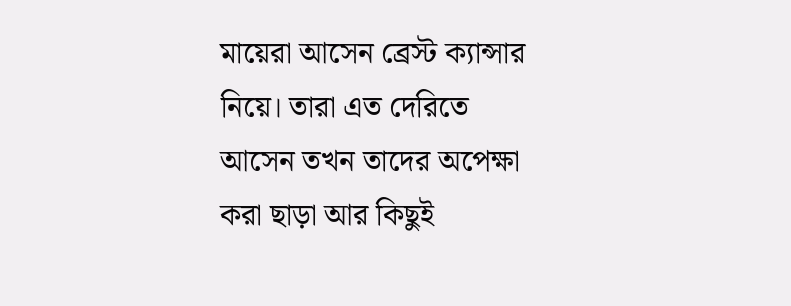মায়েরা আসেন ব্রেস্ট ক্যান্সার নিয়ে। তারা এত দেরিতে আসেন তখন তাদের অপেক্ষা করা ছাড়া আর কিছুই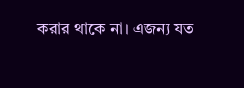করার থাকে না। এজন্য যত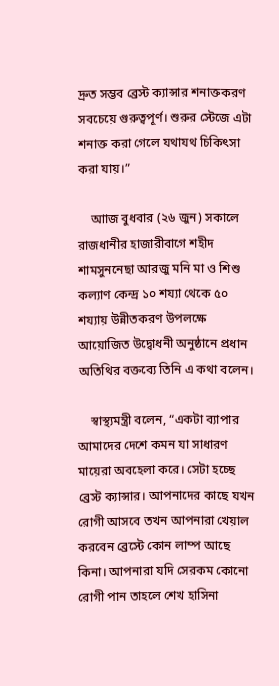দ্রুত সম্ভব ব্রেস্ট ক্যান্সার শনাক্তকরণ সবচেয়ে গুরুত্বপূর্ণ। শুরুর স্টেজে এটা শনাক্ত করা গেলে যথাযথ চিকিৎসা করা যায়।”

    আাজ বুধবার (২৬ জুন) সকালে রাজধানীর হাজারীবাগে শহীদ শামসুননেছা আরজু মনি মা ও শিশু কল্যাণ কেন্দ্র ১০ শয্যা থেকে ৫০ শয্যায় উন্নীতকরণ উপলক্ষে আয়োজিত উদ্বোধনী অনুষ্ঠানে প্রধান অতিথির বক্তব্যে তিনি এ কথা বলেন।

    স্বাস্থ্যমন্ত্রী বলেন, “একটা ব্যাপার আমাদের দেশে কমন যা সাধারণ মায়েরা অবহেলা করে। সেটা হচ্ছে ব্রেস্ট ক্যান্সার। আপনাদের কাছে যখন রোগী আসবে তখন আপনারা খেয়াল করবেন ব্রেস্টে কোন লাম্প আছে কিনা। আপনারা যদি সেরকম কোনো রোগী পান তাহলে শেখ হাসিনা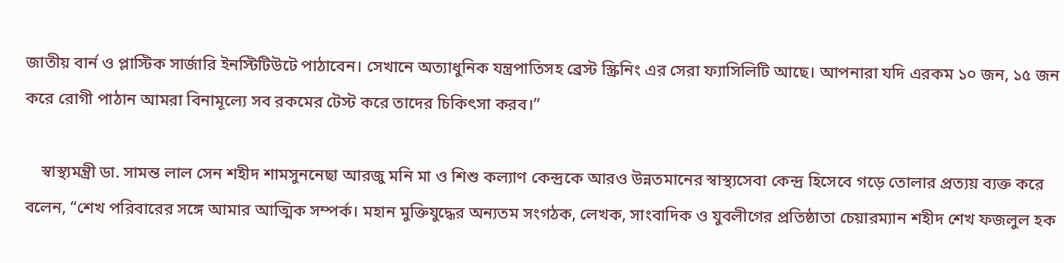জাতীয় বার্ন ও প্লাস্টিক সার্জারি ইনস্টিটিউটে পাঠাবেন। সেখানে অত্যাধুনিক যন্ত্রপাতিসহ ব্রেস্ট স্ক্রিনিং এর সেরা ফ্যাসিলিটি আছে। আপনারা যদি এরকম ১০ জন, ১৫ জন করে রোগী পাঠান আমরা বিনামূল্যে সব রকমের টেস্ট করে তাদের চিকিৎসা করব।”

    স্বাস্থ্যমন্ত্রী ডা. সামন্ত লাল সেন শহীদ শামসুননেছা আরজু মনি মা ও শিশু কল্যাণ কেন্দ্রকে আরও উন্নতমানের স্বাস্থ্যসেবা কেন্দ্র হিসেবে গড়ে তোলার প্রত্যয় ব্যক্ত করে বলেন, “শেখ পরিবারের সঙ্গে আমার আত্মিক সম্পর্ক। মহান মুক্তিযুদ্ধের অন্যতম সংগঠক, লেখক, সাংবাদিক ও যুবলীগের প্রতিষ্ঠাতা চেয়ারম্যান শহীদ শেখ ফজলুল হক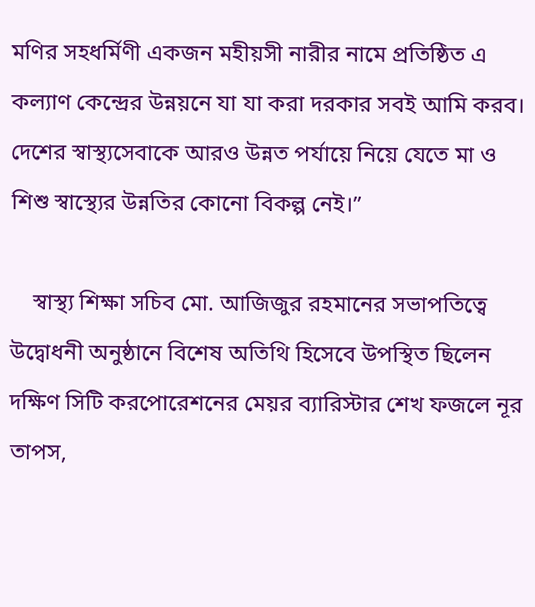মণির সহধর্মিণী একজন মহীয়সী নারীর নামে প্রতিষ্ঠিত এ কল্যাণ কেন্দ্রের উন্নয়নে যা যা করা দরকার সবই আমি করব। দেশের স্বাস্থ্যসেবাকে আরও উন্নত পর্যায়ে নিয়ে যেতে মা ও শিশু স্বাস্থ্যের উন্নতির কোনো বিকল্প নেই।”

    স্বাস্থ্য শিক্ষা সচিব মো. আজিজুর রহমানের সভাপতিত্বে উদ্বোধনী অনুষ্ঠানে বিশেষ অতিথি হিসেবে উপস্থিত ছিলেন দক্ষিণ সিটি করপোরেশনের মেয়র ব্যারিস্টার শেখ ফজলে নূর তাপস,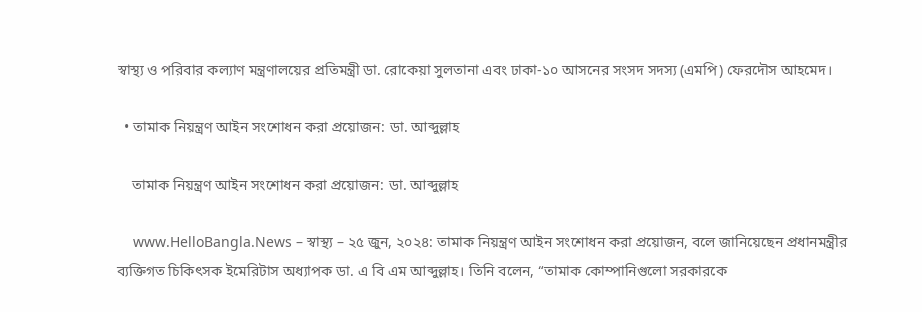স্বাস্থ্য ও পরিবার কল্যাণ মন্ত্রণালয়ের প্রতিমন্ত্রী ডা. রোকেয়া সুলতানা এবং ঢাকা-১০ আসনের সংসদ সদস্য (এমপি) ফেরদৌস আহমেদ।

  • তামাক নিয়ন্ত্রণ আইন সংশোধন করা প্রয়োজন: ডা. আব্দুল্লাহ

    তামাক নিয়ন্ত্রণ আইন সংশোধন করা প্রয়োজন: ডা. আব্দুল্লাহ

    www.HelloBangla.News – স্বাস্থ্য – ২৫ জুন, ২০২৪: তামাক নিয়ন্ত্রণ আইন সংশোধন করা প্রয়োজন, বলে জানিয়েছেন প্রধানমন্ত্রীর ব্যক্তিগত চিকিৎসক ইমেরিটাস অধ্যাপক ডা. এ বি এম আব্দুল্লাহ। তিনি বলেন, “তামাক কোম্পানিগুলো সরকারকে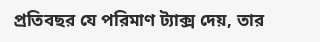প্রতিবছর যে পরিমাণ ট্যাক্স দেয়, তার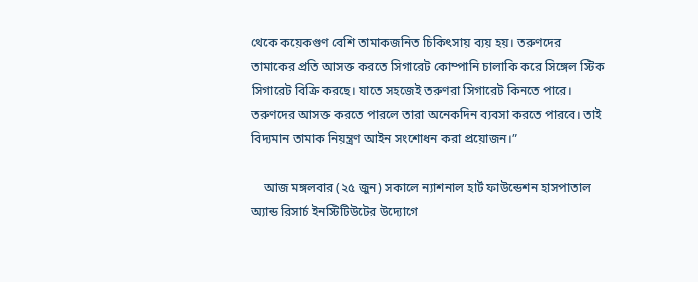থেকে কয়েকগুণ বেশি তামাকজনিত চিকিৎসায় ব্যয় হয়। তরুণদের তামাকের প্রতি আসক্ত করতে সিগারেট কোম্পানি চালাকি করে সিঙ্গেল স্টিক সিগারেট বিক্রি করছে। যাতে সহজেই তরুণরা সিগারেট কিনতে পারে। তরুণদের আসক্ত করতে পারলে তারা অনেকদিন ব্যবসা করতে পারবে। তাই বিদ্যমান তামাক নিয়ন্ত্রণ আইন সংশোধন করা প্রয়োজন।”

    আজ মঙ্গলবার (২৫ জুন) সকালে ন্যাশনাল হার্ট ফাউন্ডেশন হাসপাতাল অ্যান্ড রিসার্চ ইনস্টিটিউটের উদ্যোগে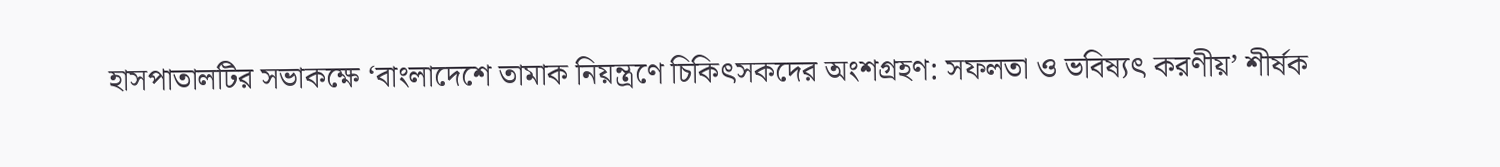হাসপাতালটির সভাকক্ষে ‘বাংলাদেশে তামাক নিয়ন্ত্রণে চিকিৎসকদের অংশগ্রহণ: সফলতা ও ভবিষ্যৎ করণীয়’ শীর্ষক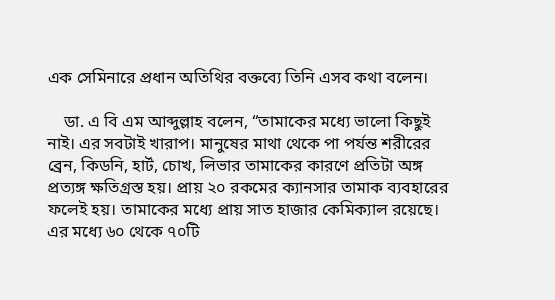এক সেমিনারে প্রধান অতিথির বক্তব্যে তিনি এসব কথা বলেন।

    ডা. এ বি এম আব্দুল্লাহ বলেন, “তামাকের মধ্যে ভালো কিছুই নাই। এর সবটাই খারাপ। মানুষের মাথা থেকে পা পর্যন্ত শরীরের ব্রেন, কিডনি, হার্ট, চোখ, লিভার তামাকের কারণে প্রতিটা অঙ্গ প্রত্যঙ্গ ক্ষতিগ্রস্ত হয়। প্রায় ২০ রকমের ক্যানসার তামাক ব্যবহারের ফলেই হয়। তামাকের মধ্যে প্রায় সাত হাজার কেমিক্যাল রয়েছে। এর মধ্যে ৬০ থেকে ৭০টি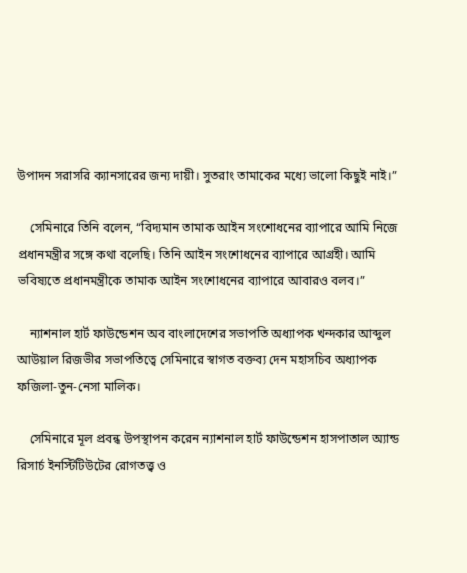উপাদন সরাসরি ক্যানসারের জন্য দায়ী। সুতরাং তামাকের মধ্যে ভালো কিছুই নাই।”

    সেমিনারে তিনি বলেন, “বিদ্যমান তামাক আইন সংশোধনের ব্যাপারে আমি নিজে প্রধানমন্ত্রীর সঙ্গে কথা বলেছি। তিনি আইন সংশোধনের ব্যাপারে আগ্রহী। আমি ভবিষ্যতে প্রধানমন্ত্রীকে তামাক আইন সংশোধনের ব্যাপারে আবারও বলব।”

    ন্যাশনাল হার্ট ফাউন্ডেশন অব বাংলাদেশের সভাপতি অধ্যাপক খন্দকার আব্দুল আউয়াল রিজভীর সভাপতিত্বে সেমিনারে স্বাগত বক্তব্য দেন মহাসচিব অধ্যাপক ফজিলা-তুন-নেসা মালিক।

    সেমিনারে মূল প্রবন্ধ উপস্থাপন করেন ন্যাশনাল হার্ট ফাউন্ডেশন হাসপাতাল অ্যান্ড রিসার্চ ইনস্টিটিউটের রোগতত্ত্ব ও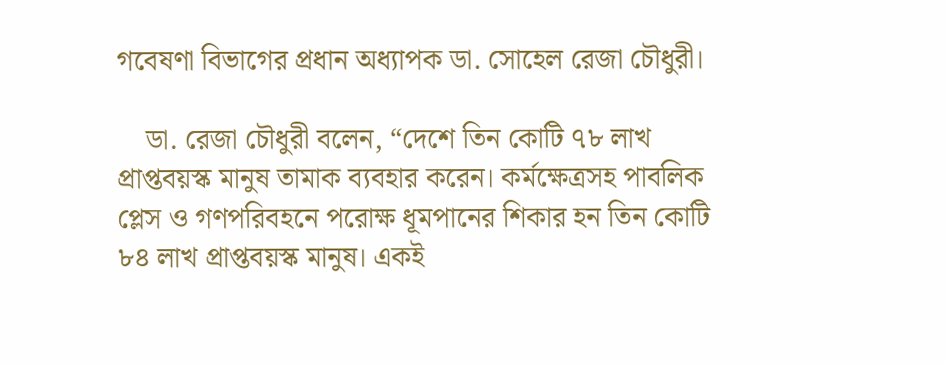গবেষণা বিভাগের প্রধান অধ্যাপক ডা. সোহেল রেজা চৌধুরী।

    ডা. রেজা চৌধুরী বলেন, “দেশে তিন কোটি ৭৮ লাখ প্রাপ্তবয়স্ক মানুষ তামাক ব্যবহার করেন। কর্মক্ষেত্রসহ পাবলিক প্লেস ও গণপরিবহনে পরোক্ষ ধূমপানের শিকার হন তিন কোটি ৮৪ লাখ প্রাপ্তবয়স্ক মানুষ। একই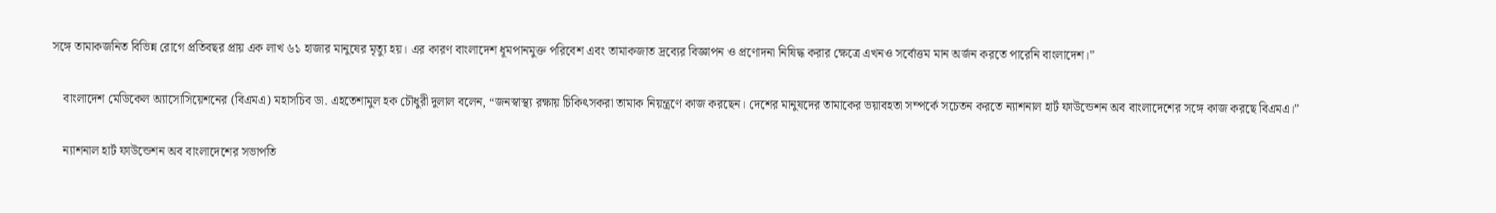সঙ্গে তামাকজনিত বিভিন্ন রোগে প্রতিবছর প্রায় এক লাখ ৬১ হাজার মানুষের মৃত্যু হয়। এর কারণ বাংলাদেশ ধূমপানমুক্ত পরিবেশ এবং তামাকজাত দ্রব্যের বিজ্ঞাপন ও প্রণোদনা নিষিদ্ধ করার ক্ষেত্রে এখনও সর্বোত্তম মান অর্জন করতে পারেনি বাংলাদেশ।”

    বাংলাদেশ মেডিকেল অ্যাসোসিয়েশনের (বিএমএ) মহাসচিব ডা. এহতেশামুল হক চৌধুরী দুলাল বলেন, “জনস্বাস্থ্য রক্ষায় চিকিৎসকরা তামাক নিয়ন্ত্রণে কাজ করছেন। দেশের মানুষদের তামাকের ভয়াবহতা সম্পর্কে সচেতন করতে ন্যাশনাল হার্ট ফাউন্ডেশন অব বাংলাদেশের সঙ্গে কাজ করছে বিএমএ।”

    ন্যাশনাল হার্ট ফাউন্ডেশন অব বাংলাদেশের সভাপতি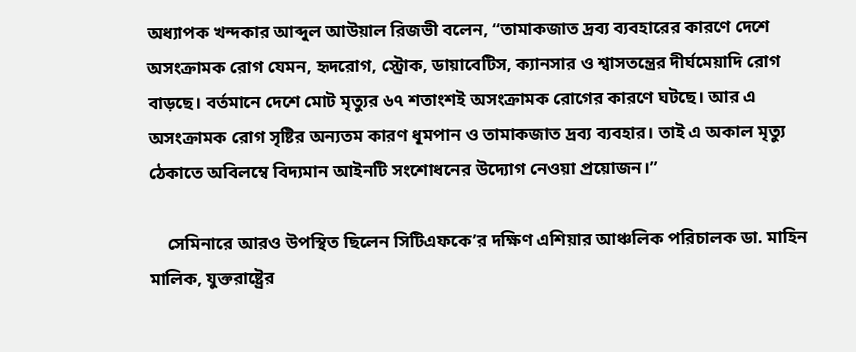অধ্যাপক খন্দকার আব্দুল আউয়াল রিজভী বলেন, “তামাকজাত দ্রব্য ব্যবহারের কারণে দেশে অসংক্রামক রোগ যেমন, হৃদরোগ, স্ট্রোক, ডায়াবেটিস, ক্যানসার ও শ্বাসতন্ত্রের দীর্ঘমেয়াদি রোগ বাড়ছে। বর্তমানে দেশে মোট মৃত্যুর ৬৭ শতাংশই অসংক্রামক রোগের কারণে ঘটছে। আর এ অসংক্রামক রোগ সৃষ্টির অন্যতম কারণ ধূমপান ও তামাকজাত দ্রব্য ব্যবহার। তাই এ অকাল মৃত্যু ঠেকাতে অবিলম্বে বিদ্যমান আইনটি সংশোধনের উদ্যোগ নেওয়া প্রয়োজন।”

    সেমিনারে আরও উপস্থিত ছিলেন সিটিএফকে’র দক্ষিণ এশিয়ার আঞ্চলিক পরিচালক ডা. মাহিন মালিক, যুক্তরাষ্ট্রের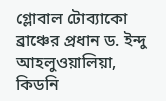গ্লোবাল টোব্যাকো ব্রাঞ্চের প্রধান ড. ইন্দু আহলুওয়ালিয়া, কিডনি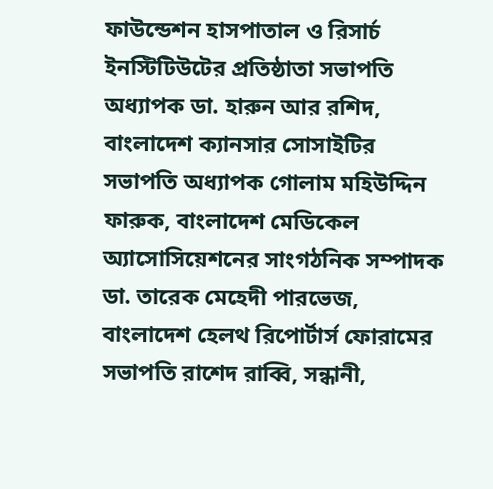ফাউন্ডেশন হাসপাতাল ও রিসার্চ ইনস্টিটিউটের প্রতিষ্ঠাতা সভাপতি অধ্যাপক ডা. হারুন আর রশিদ, বাংলাদেশ ক্যানসার সোসাইটির সভাপতি অধ্যাপক গোলাম মহিউদ্দিন ফারুক, বাংলাদেশ মেডিকেল অ্যাসোসিয়েশনের সাংগঠনিক সম্পাদক ডা. তারেক মেহেদী পারভেজ, বাংলাদেশ হেলথ রিপোর্টার্স ফোরামের সভাপতি রাশেদ রাব্বি, সন্ধানী,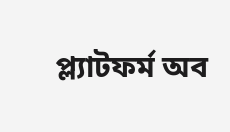প্ল্যাটফর্ম অব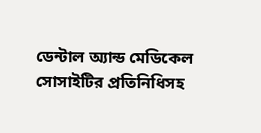ডেন্টাল অ্যান্ড মেডিকেল সোসাইটির প্রতিনিধিসহ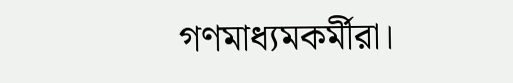গণমাধ্যমকর্মীরা।